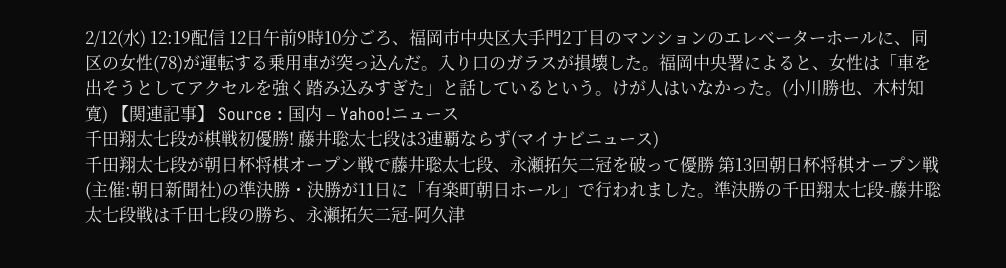2/12(水) 12:19配信 12日午前9時10分ごろ、福岡市中央区大手門2丁目のマンションのエレベーターホールに、同区の女性(78)が運転する乗用車が突っ込んだ。入り口のガラスが損壊した。福岡中央署によると、女性は「車を出そうとしてアクセルを強く踏み込みすぎた」と話しているという。けが人はいなかった。(小川勝也、木村知寛) 【関連記事】 Source : 国内 – Yahoo!ニュース
千田翔太七段が棋戦初優勝! 藤井聡太七段は3連覇ならず(マイナビニュース)
千田翔太七段が朝日杯将棋オープン戦で藤井聡太七段、永瀬拓矢二冠を破って優勝 第13回朝日杯将棋オープン戦(主催:朝日新聞社)の準決勝・決勝が11日に「有楽町朝日ホール」で行われました。準決勝の千田翔太七段-藤井聡太七段戦は千田七段の勝ち、永瀬拓矢二冠-阿久津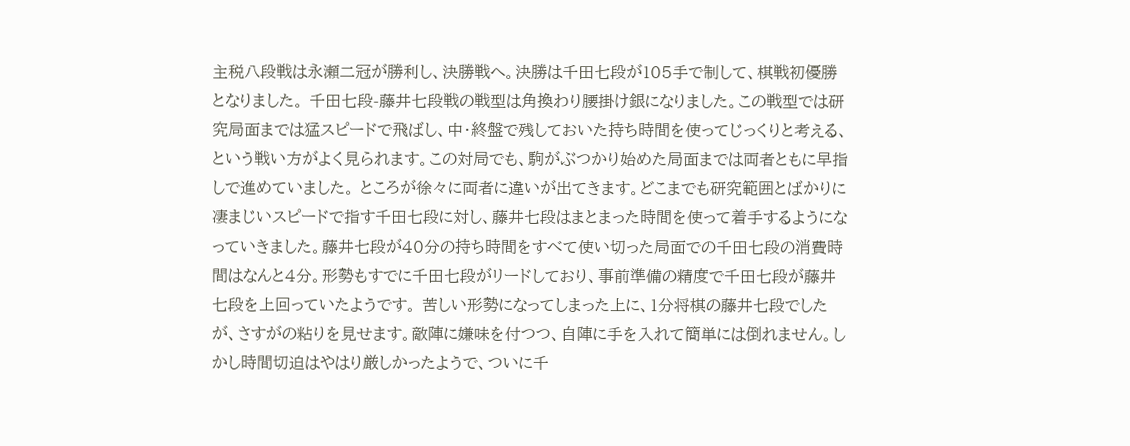主税八段戦は永瀬二冠が勝利し、決勝戦へ。決勝は千田七段が105手で制して、棋戦初優勝となりました。 千田七段-藤井七段戦の戦型は角換わり腰掛け銀になりました。この戦型では研究局面までは猛スピードで飛ばし、中・終盤で残しておいた持ち時間を使ってじっくりと考える、という戦い方がよく見られます。この対局でも、駒がぶつかり始めた局面までは両者ともに早指しで進めていました。 ところが徐々に両者に違いが出てきます。どこまでも研究範囲とばかりに凄まじいスピードで指す千田七段に対し、藤井七段はまとまった時間を使って着手するようになっていきました。藤井七段が40分の持ち時間をすべて使い切った局面での千田七段の消費時間はなんと4分。形勢もすでに千田七段がリードしており、事前準備の精度で千田七段が藤井七段を上回っていたようです。 苦しい形勢になってしまった上に、1分将棋の藤井七段でしたが、さすがの粘りを見せます。敵陣に嫌味を付つつ、自陣に手を入れて簡単には倒れません。しかし時間切迫はやはり厳しかったようで、ついに千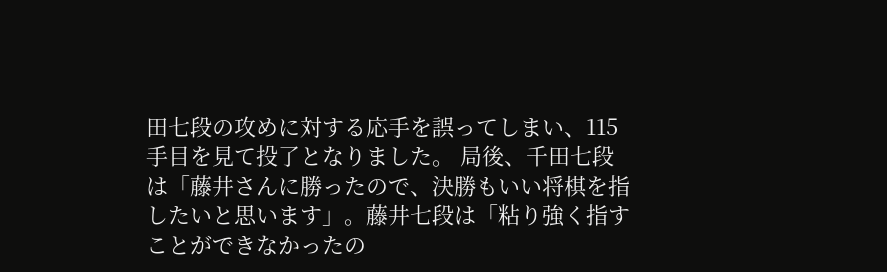田七段の攻めに対する応手を誤ってしまい、115手目を見て投了となりました。 局後、千田七段は「藤井さんに勝ったので、決勝もいい将棋を指したいと思います」。藤井七段は「粘り強く指すことができなかったの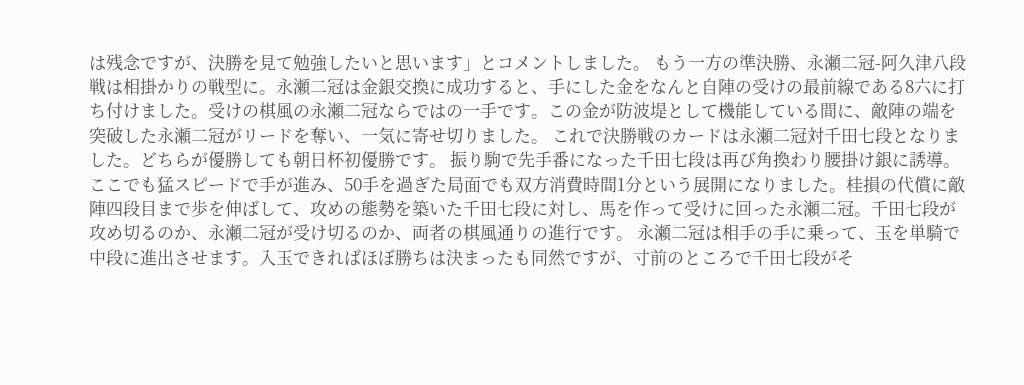は残念ですが、決勝を見て勉強したいと思います」とコメントしました。 もう一方の準決勝、永瀬二冠-阿久津八段戦は相掛かりの戦型に。永瀬二冠は金銀交換に成功すると、手にした金をなんと自陣の受けの最前線である8六に打ち付けました。受けの棋風の永瀬二冠ならではの一手です。この金が防波堤として機能している間に、敵陣の端を突破した永瀬二冠がリードを奪い、一気に寄せ切りました。 これで決勝戦のカードは永瀬二冠対千田七段となりました。どちらが優勝しても朝日杯初優勝です。 振り駒で先手番になった千田七段は再び角換わり腰掛け銀に誘導。ここでも猛スピードで手が進み、50手を過ぎた局面でも双方消費時間1分という展開になりました。桂損の代償に敵陣四段目まで歩を伸ばして、攻めの態勢を築いた千田七段に対し、馬を作って受けに回った永瀬二冠。千田七段が攻め切るのか、永瀬二冠が受け切るのか、両者の棋風通りの進行です。 永瀬二冠は相手の手に乗って、玉を単騎で中段に進出させます。入玉できればほぼ勝ちは決まったも同然ですが、寸前のところで千田七段がそ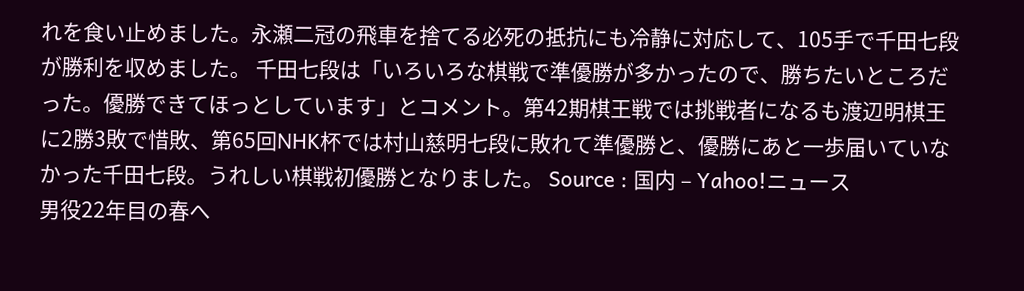れを食い止めました。永瀬二冠の飛車を捨てる必死の抵抗にも冷静に対応して、105手で千田七段が勝利を収めました。 千田七段は「いろいろな棋戦で準優勝が多かったので、勝ちたいところだった。優勝できてほっとしています」とコメント。第42期棋王戦では挑戦者になるも渡辺明棋王に2勝3敗で惜敗、第65回NHK杯では村山慈明七段に敗れて準優勝と、優勝にあと一歩届いていなかった千田七段。うれしい棋戦初優勝となりました。 Source : 国内 – Yahoo!ニュース
男役22年目の春へ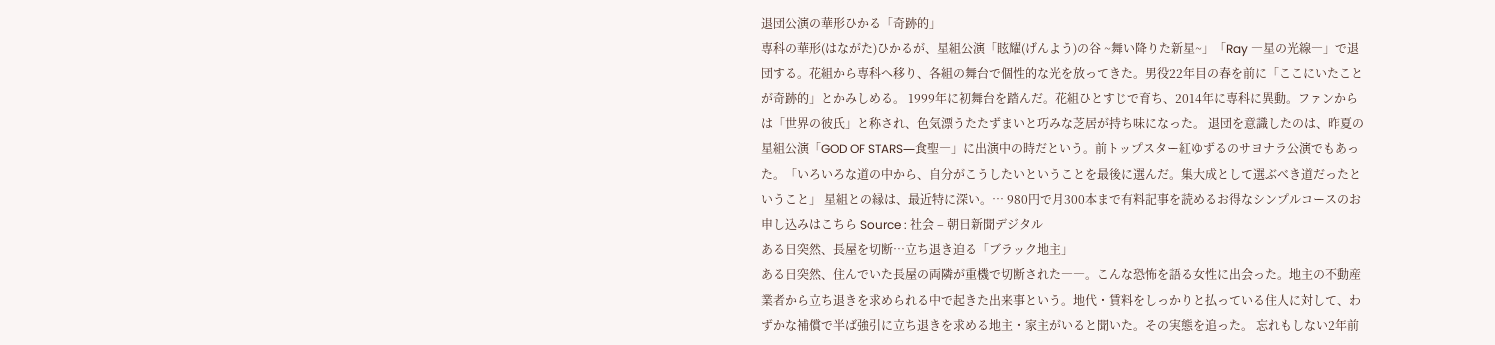退団公演の華形ひかる「奇跡的」
専科の華形(はながた)ひかるが、星組公演「眩耀(げんよう)の谷 ~舞い降りた新星~」「Ray ―星の光線―」で退団する。花組から専科へ移り、各組の舞台で個性的な光を放ってきた。男役22年目の春を前に「ここにいたことが奇跡的」とかみしめる。 1999年に初舞台を踏んだ。花組ひとすじで育ち、2014年に専科に異動。ファンからは「世界の彼氏」と称され、色気漂うたたずまいと巧みな芝居が持ち味になった。 退団を意識したのは、昨夏の星組公演「GOD OF STARS―食聖―」に出演中の時だという。前トップスター紅ゆずるのサヨナラ公演でもあった。「いろいろな道の中から、自分がこうしたいということを最後に選んだ。集大成として選ぶべき道だったということ」 星組との縁は、最近特に深い。… 980円で月300本まで有料記事を読めるお得なシンプルコースのお申し込みはこちら Source : 社会 – 朝日新聞デジタル
ある日突然、長屋を切断…立ち退き迫る「ブラック地主」
ある日突然、住んでいた長屋の両隣が重機で切断された――。こんな恐怖を語る女性に出会った。地主の不動産業者から立ち退きを求められる中で起きた出来事という。地代・賃料をしっかりと払っている住人に対して、わずかな補償で半ば強引に立ち退きを求める地主・家主がいると聞いた。その実態を追った。 忘れもしない2年前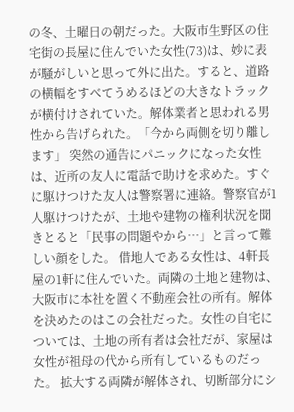の冬、土曜日の朝だった。大阪市生野区の住宅街の長屋に住んでいた女性(73)は、妙に表が騒がしいと思って外に出た。すると、道路の横幅をすべてうめるほどの大きなトラックが横付けされていた。解体業者と思われる男性から告げられた。「今から両側を切り離します」 突然の通告にパニックになった女性は、近所の友人に電話で助けを求めた。すぐに駆けつけた友人は警察署に連絡。警察官が1人駆けつけたが、土地や建物の権利状況を聞きとると「民事の問題やから…」と言って難しい顔をした。 借地人である女性は、4軒長屋の1軒に住んでいた。両隣の土地と建物は、大阪市に本社を置く不動産会社の所有。解体を決めたのはこの会社だった。女性の自宅については、土地の所有者は会社だが、家屋は女性が祖母の代から所有しているものだった。 拡大する両隣が解体され、切断部分にシ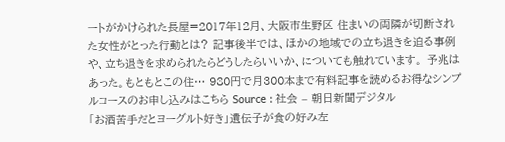ートがかけられた長屋=2017年12月、大阪市生野区 住まいの両隣が切断された女性がとった行動とは? 記事後半では、ほかの地域での立ち退きを迫る事例や、立ち退きを求められたらどうしたらいいか、についても触れています。 予兆はあった。もともとこの住… 980円で月300本まで有料記事を読めるお得なシンプルコースのお申し込みはこちら Source : 社会 – 朝日新聞デジタル
「お酒苦手だとヨーグルト好き」遺伝子が食の好み左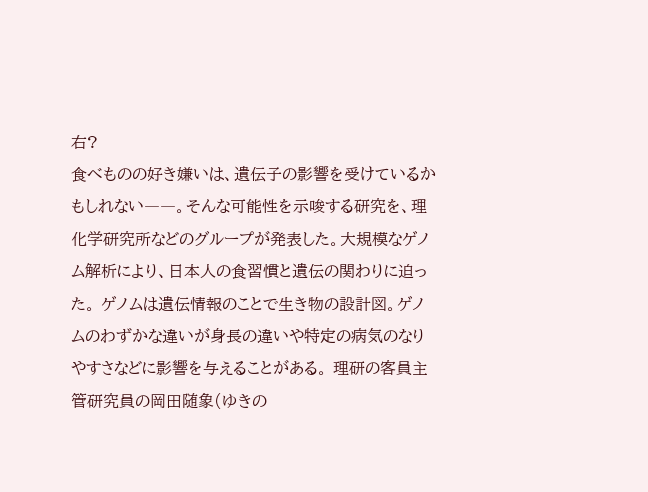右?
食べものの好き嫌いは、遺伝子の影響を受けているかもしれない――。そんな可能性を示唆する研究を、理化学研究所などのグループが発表した。大規模なゲノム解析により、日本人の食習慣と遺伝の関わりに迫った。 ゲノムは遺伝情報のことで生き物の設計図。ゲノムのわずかな違いが身長の違いや特定の病気のなりやすさなどに影響を与えることがある。 理研の客員主管研究員の岡田随象(ゆきの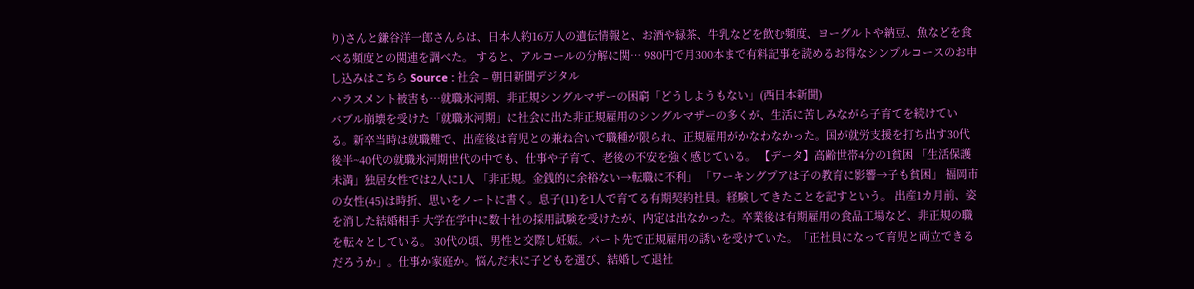り)さんと鎌谷洋一郎さんらは、日本人約16万人の遺伝情報と、お酒や緑茶、牛乳などを飲む頻度、ヨーグルトや納豆、魚などを食べる頻度との関連を調べた。 すると、アルコールの分解に関… 980円で月300本まで有料記事を読めるお得なシンプルコースのお申し込みはこちら Source : 社会 – 朝日新聞デジタル
ハラスメント被害も…就職氷河期、非正規シングルマザーの困窮「どうしようもない」(西日本新聞)
バブル崩壊を受けた「就職氷河期」に社会に出た非正規雇用のシングルマザーの多くが、生活に苦しみながら子育てを続けている。新卒当時は就職難で、出産後は育児との兼ね合いで職種が限られ、正規雇用がかなわなかった。国が就労支援を打ち出す30代後半~40代の就職氷河期世代の中でも、仕事や子育て、老後の不安を強く感じている。 【データ】高齢世帯4分の1貧困 「生活保護未満」独居女性では2人に1人 「非正規。金銭的に余裕ない→転職に不利」 「ワーキングプアは子の教育に影響→子も貧困」 福岡市の女性(45)は時折、思いをノートに書く。息子(11)を1人で育てる有期契約社員。経験してきたことを記すという。 出産1カ月前、姿を消した結婚相手 大学在学中に数十社の採用試験を受けたが、内定は出なかった。卒業後は有期雇用の食品工場など、非正規の職を転々としている。 30代の頃、男性と交際し妊娠。パート先で正規雇用の誘いを受けていた。「正社員になって育児と両立できるだろうか」。仕事か家庭か。悩んだ末に子どもを選び、結婚して退社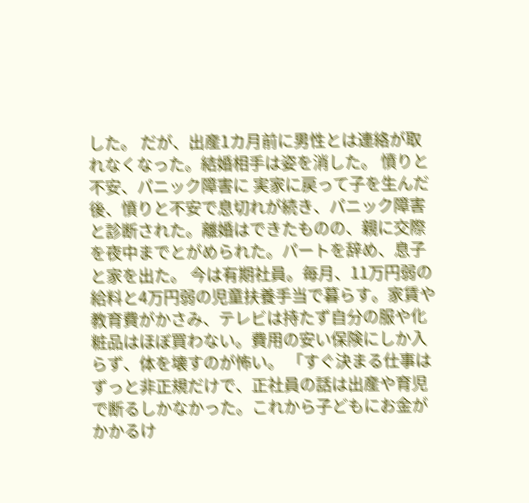した。 だが、出産1カ月前に男性とは連絡が取れなくなった。結婚相手は姿を消した。 憤りと不安、パニック障害に 実家に戻って子を生んだ後、憤りと不安で息切れが続き、パニック障害と診断された。離婚はできたものの、親に交際を夜中までとがめられた。パートを辞め、息子と家を出た。 今は有期社員。毎月、11万円弱の給料と4万円弱の児童扶養手当で暮らす。家賃や教育費がかさみ、テレビは持たず自分の服や化粧品はほぼ買わない。費用の安い保険にしか入らず、体を壊すのが怖い。 「すぐ決まる仕事はずっと非正規だけで、正社員の話は出産や育児で断るしかなかった。これから子どもにお金がかかるけ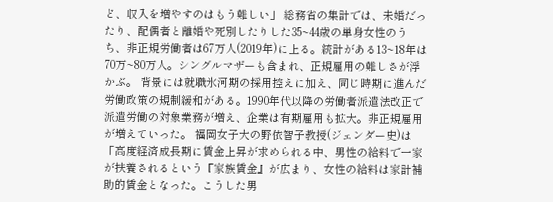ど、収入を増やすのはもう難しい」 総務省の集計では、未婚だったり、配偶者と離婚や死別したりした35~44歳の単身女性のうち、非正規労働者は67万人(2019年)に上る。統計がある13~18年は70万~80万人。シングルマザーも含まれ、正規雇用の難しさが浮かぶ。 背景には就職氷河期の採用控えに加え、同じ時期に進んだ労働政策の規制緩和がある。1990年代以降の労働者派遣法改正で派遣労働の対象業務が増え、企業は有期雇用も拡大。非正規雇用が増えていった。 福岡女子大の野依智子教授(ジェンダー史)は「高度経済成長期に賃金上昇が求められる中、男性の給料で一家が扶養されるという『家族賃金』が広まり、女性の給料は家計補助的賃金となった。こうした男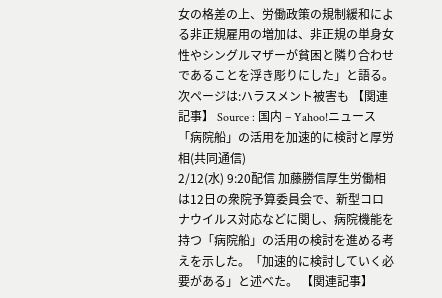女の格差の上、労働政策の規制緩和による非正規雇用の増加は、非正規の単身女性やシングルマザーが貧困と隣り合わせであることを浮き彫りにした」と語る。 次ページは:ハラスメント被害も 【関連記事】 Source : 国内 – Yahoo!ニュース
「病院船」の活用を加速的に検討と厚労相(共同通信)
2/12(水) 9:20配信 加藤勝信厚生労働相は12日の衆院予算委員会で、新型コロナウイルス対応などに関し、病院機能を持つ「病院船」の活用の検討を進める考えを示した。「加速的に検討していく必要がある」と述べた。 【関連記事】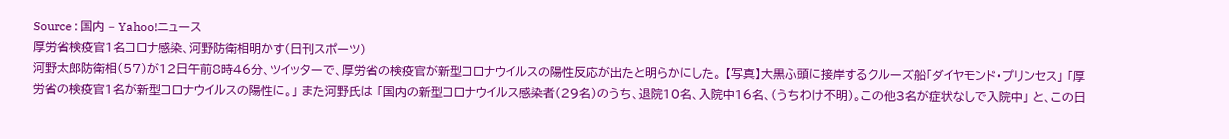Source : 国内 – Yahoo!ニュース
厚労省検疫官1名コロナ感染、河野防衛相明かす(日刊スポーツ)
河野太郎防衛相(57)が12日午前8時46分、ツイッターで、厚労省の検疫官が新型コロナウイルスの陽性反応が出たと明らかにした。 【写真】大黒ふ頭に接岸するクルーズ船「ダイヤモンド・プリンセス」 「厚労省の検疫官1名が新型コロナウイルスの陽性に。」 また河野氏は 「国内の新型コロナウイルス感染者(29名)のうち、退院10名、入院中16名、(うちわけ不明)。この他3名が症状なしで入院中」 と、この日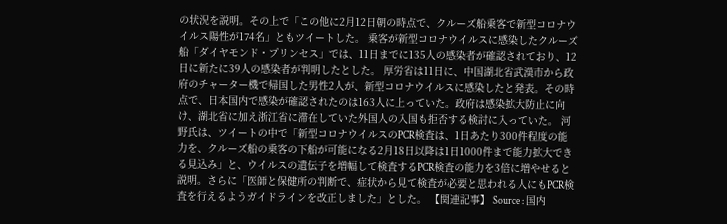の状況を説明。その上で「この他に2月12日朝の時点で、クルーズ船乗客で新型コロナウイルス陽性が174名」ともツイートした。 乗客が新型コロナウイルスに感染したクルーズ船「ダイヤモンド・プリンセス」では、11日までに135人の感染者が確認されており、12日に新たに39人の感染者が判明したとした。 厚労省は11日に、中国湖北省武漢市から政府のチャーター機で帰国した男性2人が、新型コロナウイルスに感染したと発表。その時点で、日本国内で感染が確認されたのは163人に上っていた。政府は感染拡大防止に向け、湖北省に加え浙江省に滞在していた外国人の入国も拒否する検討に入っていた。 河野氏は、ツイートの中で「新型コロナウイルスのPCR検査は、1日あたり300件程度の能力を、クルーズ船の乗客の下船が可能になる2月18日以降は1日1000件まで能力拡大できる見込み」と、ウイルスの遺伝子を増幅して検査するPCR検査の能力を3倍に増やせると説明。さらに「医師と保健所の判断で、症状から見て検査が必要と思われる人にもPCR検査を行えるようガイドラインを改正しました」とした。 【関連記事】 Source : 国内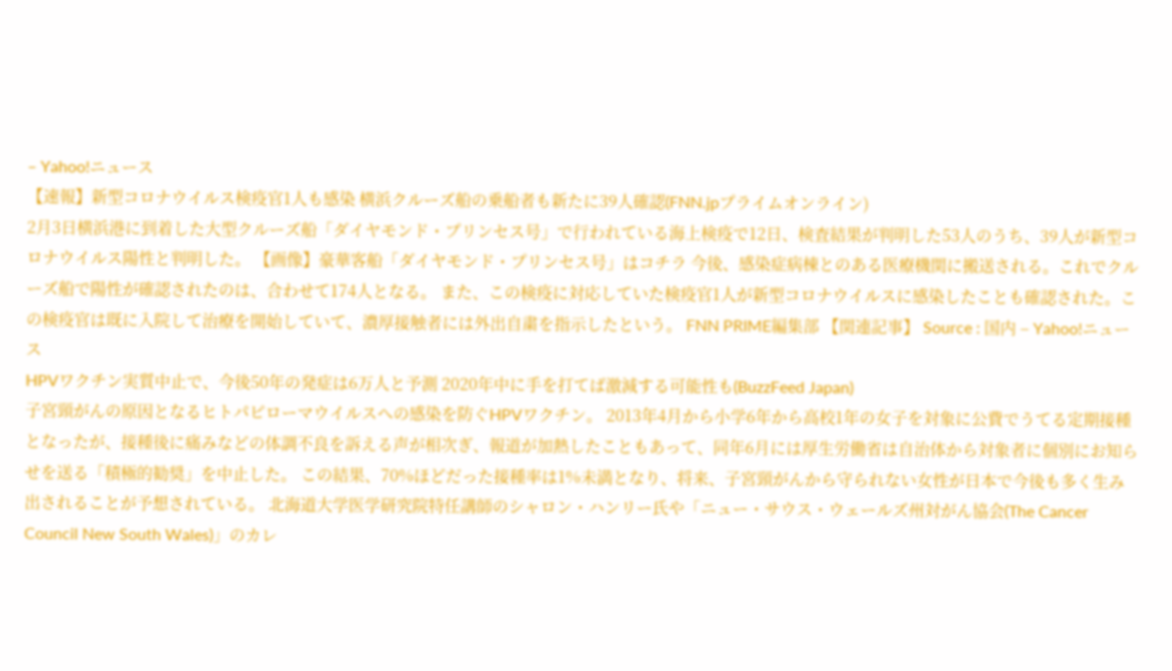– Yahoo!ニュース
【速報】新型コロナウイルス検疫官1人も感染 横浜クルーズ船の乗船者も新たに39人確認(FNN.jpプライムオンライン)
2月3日横浜港に到着した大型クルーズ船「ダイヤモンド・プリンセス号」で行われている海上検疫で12日、検査結果が判明した53人のうち、39人が新型コロナウイルス陽性と判明した。 【画像】豪華客船「ダイヤモンド・プリンセス号」はコチラ 今後、感染症病棟とのある医療機関に搬送される。これでクルーズ船で陽性が確認されたのは、合わせて174人となる。 また、この検疫に対応していた検疫官1人が新型コロナウイルスに感染したことも確認された。この検疫官は既に入院して治療を開始していて、濃厚接触者には外出自粛を指示したという。 FNN PRIME編集部 【関連記事】 Source : 国内 – Yahoo!ニュース
HPVワクチン実質中止で、今後50年の発症は6万人と予測 2020年中に手を打てば激減する可能性も(BuzzFeed Japan)
子宮頸がんの原因となるヒトパピローマウイルスへの感染を防ぐHPVワクチン。 2013年4月から小学6年から高校1年の女子を対象に公費でうてる定期接種となったが、接種後に痛みなどの体調不良を訴える声が相次ぎ、報道が加熱したこともあって、同年6月には厚生労働省は自治体から対象者に個別にお知らせを送る「積極的勧奨」を中止した。 この結果、70%ほどだった接種率は1%未満となり、将来、子宮頸がんから守られない女性が日本で今後も多く生み出されることが予想されている。 北海道大学医学研究院特任講師のシャロン・ハンリー氏や「ニュー・サウス・ウェールズ州対がん協会(The Cancer Council New South Wales)」のカレ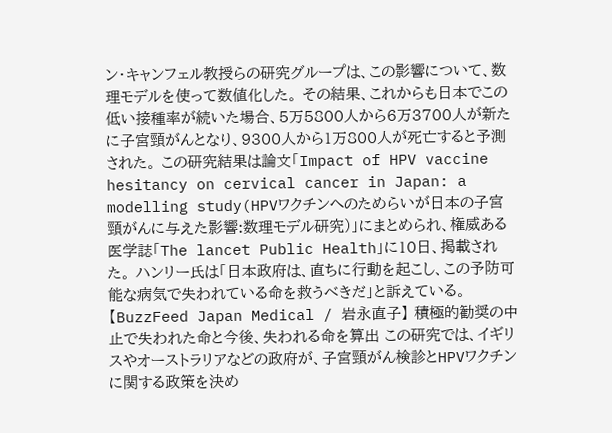ン・キャンフェル教授らの研究グループは、この影響について、数理モデルを使って数値化した。 その結果、これからも日本でこの低い接種率が続いた場合、5万5800人から6万3700人が新たに子宮頸がんとなり、9300人から1万800人が死亡すると予測された。 この研究結果は論文「Impact of HPV vaccine hesitancy on cervical cancer in Japan: a modelling study(HPVワクチンへのためらいが日本の子宮頸がんに与えた影響:数理モデル研究)」にまとめられ、権威ある医学誌「The lancet Public Health」に10日、掲載された。 ハンリー氏は「日本政府は、直ちに行動を起こし、この予防可能な病気で失われている命を救うべきだ」と訴えている。【BuzzFeed Japan Medical / 岩永直子】 積極的勧奨の中止で失われた命と今後、失われる命を算出 この研究では、イギリスやオーストラリアなどの政府が、子宮頸がん検診とHPVワクチンに関する政策を決め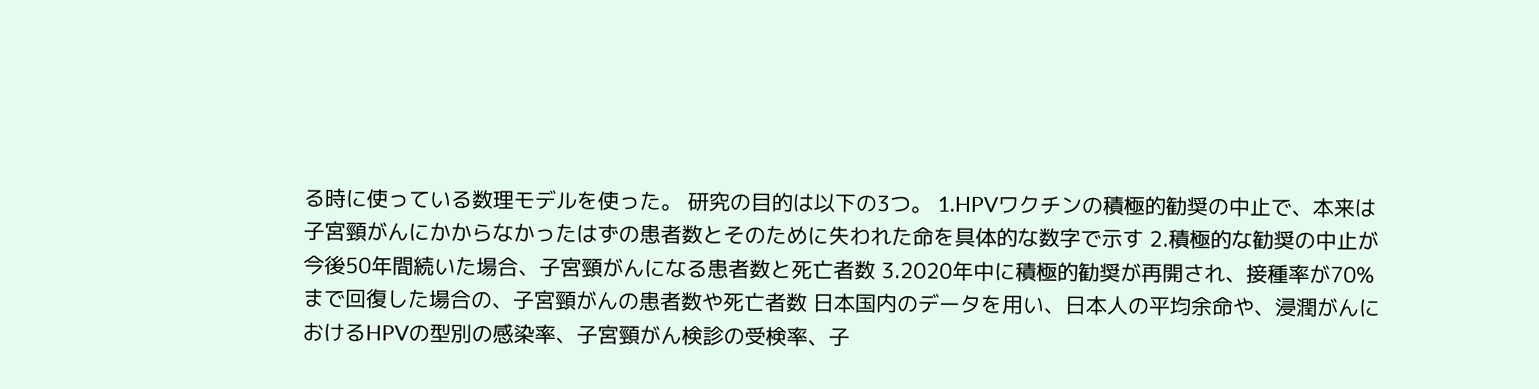る時に使っている数理モデルを使った。 研究の目的は以下の3つ。 1.HPVワクチンの積極的勧奨の中止で、本来は子宮頸がんにかからなかったはずの患者数とそのために失われた命を具体的な数字で示す 2.積極的な勧奨の中止が今後50年間続いた場合、子宮頸がんになる患者数と死亡者数 3.2020年中に積極的勧奨が再開され、接種率が70%まで回復した場合の、子宮頸がんの患者数や死亡者数 日本国内のデータを用い、日本人の平均余命や、浸潤がんにおけるHPVの型別の感染率、子宮頸がん検診の受検率、子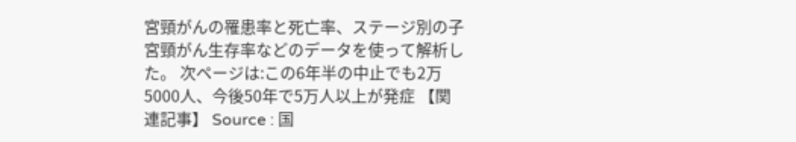宮頸がんの罹患率と死亡率、ステージ別の子宮頸がん生存率などのデータを使って解析した。 次ページは:この6年半の中止でも2万5000人、今後50年で5万人以上が発症 【関連記事】 Source : 国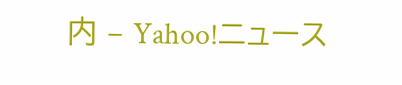内 – Yahoo!ニュース